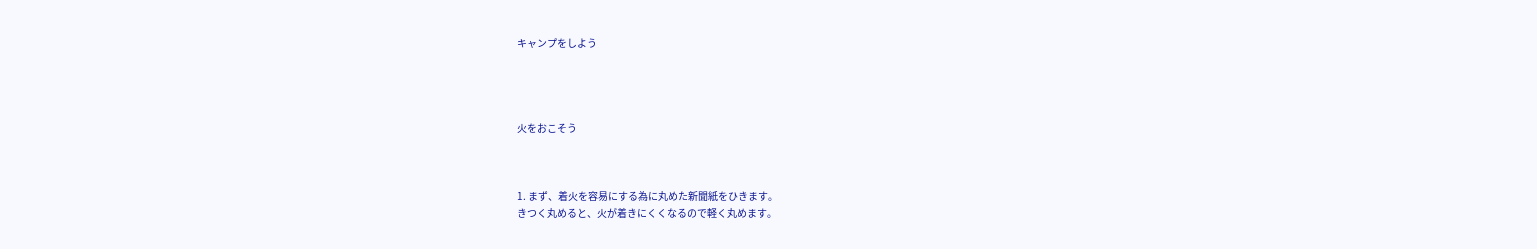キャンプをしよう




火をおこそう



1. まず、着火を容易にする為に丸めた新聞紙をひきます。
きつく丸めると、火が着きにくくなるので軽く丸めます。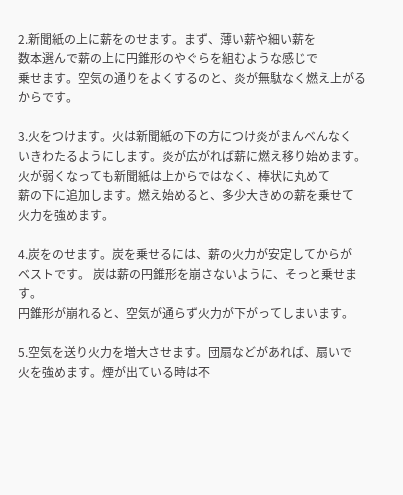2.新聞紙の上に薪をのせます。まず、薄い薪や細い薪を
数本選んで薪の上に円錐形のやぐらを組むような感じで
乗せます。空気の通りをよくするのと、炎が無駄なく燃え上がるからです。

3.火をつけます。火は新聞紙の下の方につけ炎がまんべんなく
いきわたるようにします。炎が広がれば薪に燃え移り始めます。
火が弱くなっても新聞紙は上からではなく、棒状に丸めて
薪の下に追加します。燃え始めると、多少大きめの薪を乗せて
火力を強めます。

4.炭をのせます。炭を乗せるには、薪の火力が安定してからが
ベストです。 炭は薪の円錐形を崩さないように、そっと乗せます。
円錐形が崩れると、空気が通らず火力が下がってしまいます。

5.空気を送り火力を増大させます。団扇などがあれば、扇いで
火を強めます。煙が出ている時は不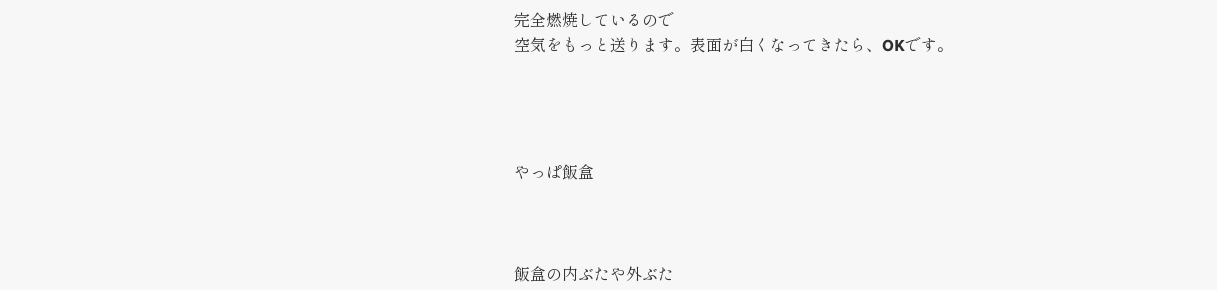完全燃焼しているので
空気をもっと送ります。表面が白くなってきたら、OKです。




やっぱ飯盒



飯盒の内ぶたや外ぶた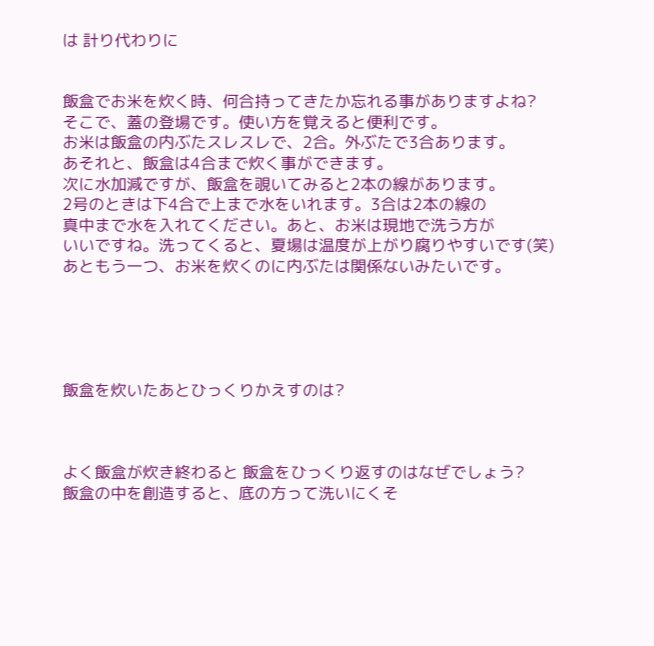は 計り代わりに


飯盒でお米を炊く時、何合持ってきたか忘れる事がありますよね?
そこで、蓋の登場です。使い方を覚えると便利です。
お米は飯盒の内ぶたスレスレで、2合。外ぶたで3合あります。
あそれと、飯盒は4合まで炊く事ができます。
次に水加減ですが、飯盒を覗いてみると2本の線があります。
2号のときは下4合で上まで水をいれます。3合は2本の線の
真中まで水を入れてください。あと、お米は現地で洗う方が
いいですね。洗ってくると、夏場は温度が上がり腐りやすいです(笑)
あともう一つ、お米を炊くのに内ぶたは関係ないみたいです。





飯盒を炊いたあとひっくりかえすのは?



よく飯盒が炊き終わると 飯盒をひっくり返すのはなぜでしょう?
飯盒の中を創造すると、底の方って洗いにくそ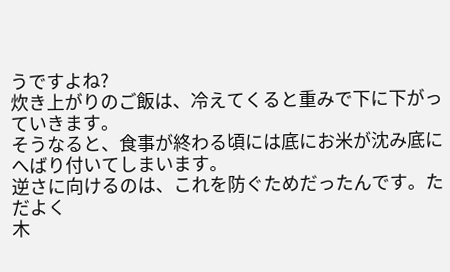うですよね?
炊き上がりのご飯は、冷えてくると重みで下に下がっていきます。
そうなると、食事が終わる頃には底にお米が沈み底に
へばり付いてしまいます。
逆さに向けるのは、これを防ぐためだったんです。ただよく
木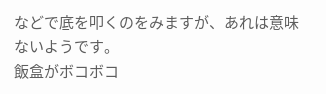などで底を叩くのをみますが、あれは意味ないようです。
飯盒がボコボコ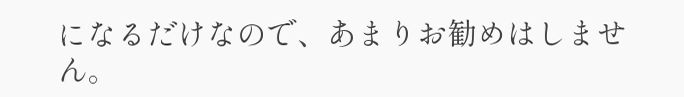になるだけなので、あまりお勧めはしません。